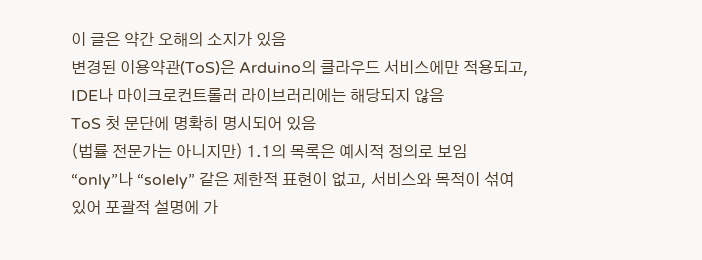이 글은 약간 오해의 소지가 있음
변경된 이용약관(ToS)은 Arduino의 클라우드 서비스에만 적용되고, IDE나 마이크로컨트롤러 라이브러리에는 해당되지 않음
ToS 첫 문단에 명확히 명시되어 있음
(법률 전문가는 아니지만) 1.1의 목록은 예시적 정의로 보임
“only”나 “solely” 같은 제한적 표현이 없고, 서비스와 목적이 섞여 있어 포괄적 설명에 가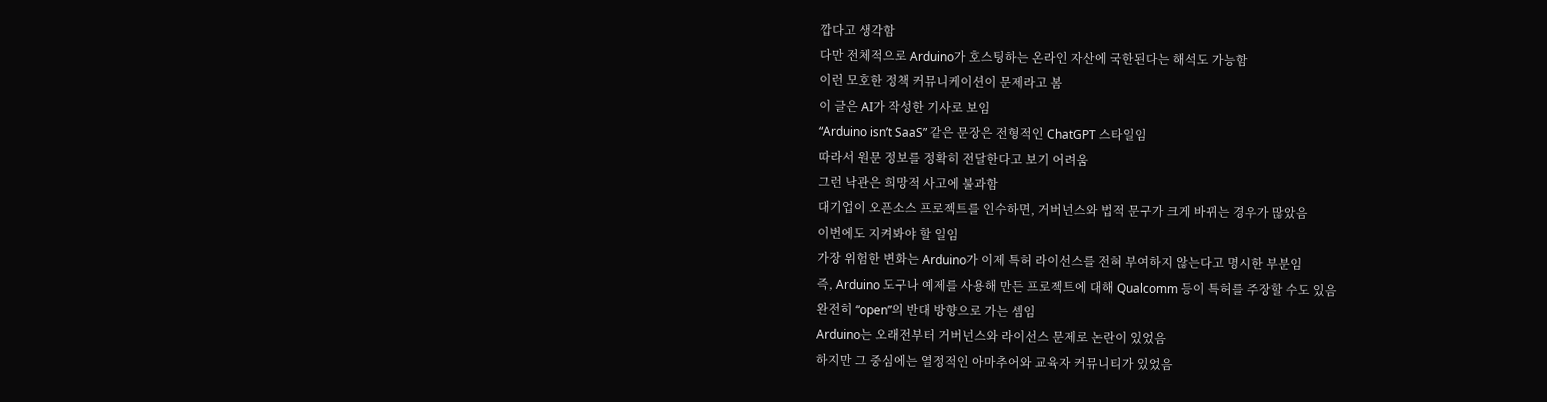깝다고 생각함
다만 전체적으로 Arduino가 호스팅하는 온라인 자산에 국한된다는 해석도 가능함
이런 모호한 정책 커뮤니케이션이 문제라고 봄
이 글은 AI가 작성한 기사로 보임
“Arduino isn’t SaaS” 같은 문장은 전형적인 ChatGPT 스타일임
따라서 원문 정보를 정확히 전달한다고 보기 어려움
그런 낙관은 희망적 사고에 불과함
대기업이 오픈소스 프로젝트를 인수하면, 거버넌스와 법적 문구가 크게 바뀌는 경우가 많았음
이번에도 지켜봐야 할 일임
가장 위험한 변화는 Arduino가 이제 특허 라이선스를 전혀 부여하지 않는다고 명시한 부분임
즉, Arduino 도구나 예제를 사용해 만든 프로젝트에 대해 Qualcomm 등이 특허를 주장할 수도 있음
완전히 “open”의 반대 방향으로 가는 셈임
Arduino는 오래전부터 거버넌스와 라이선스 문제로 논란이 있었음
하지만 그 중심에는 열정적인 아마추어와 교육자 커뮤니티가 있었음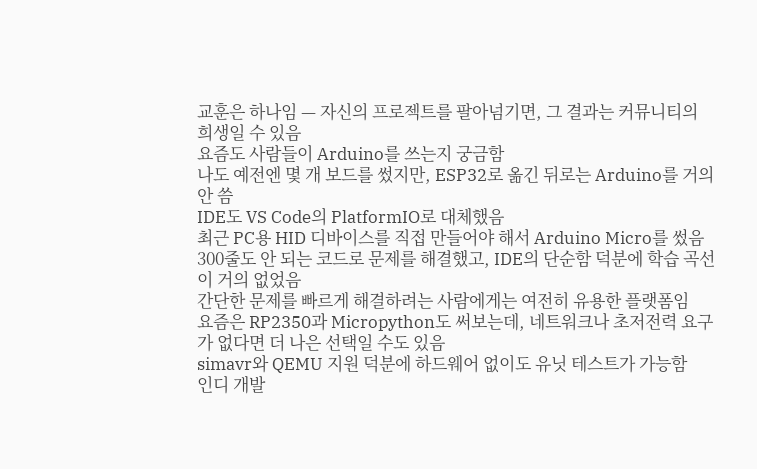교훈은 하나임 — 자신의 프로젝트를 팔아넘기면, 그 결과는 커뮤니티의 희생일 수 있음
요즘도 사람들이 Arduino를 쓰는지 궁금함
나도 예전엔 몇 개 보드를 썼지만, ESP32로 옮긴 뒤로는 Arduino를 거의 안 씀
IDE도 VS Code의 PlatformIO로 대체했음
최근 PC용 HID 디바이스를 직접 만들어야 해서 Arduino Micro를 썼음
300줄도 안 되는 코드로 문제를 해결했고, IDE의 단순함 덕분에 학습 곡선이 거의 없었음
간단한 문제를 빠르게 해결하려는 사람에게는 여전히 유용한 플랫폼임
요즘은 RP2350과 Micropython도 써보는데, 네트워크나 초저전력 요구가 없다면 더 나은 선택일 수도 있음
simavr와 QEMU 지원 덕분에 하드웨어 없이도 유닛 테스트가 가능함
인디 개발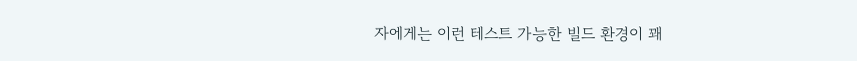자에게는 이런 테스트 가능한 빌드 환경이 꽤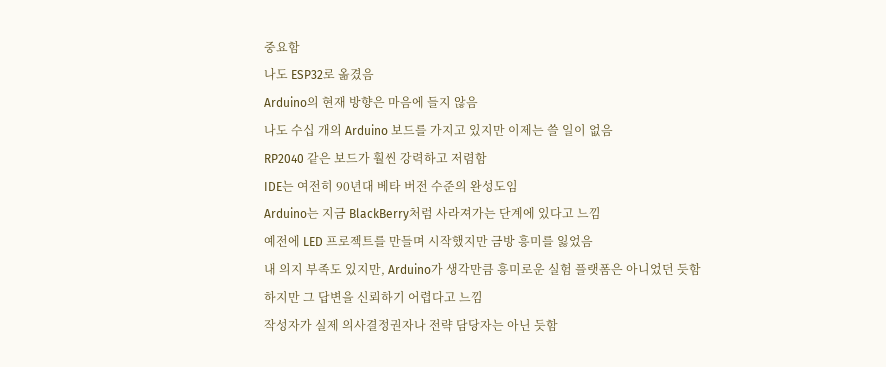중요함
나도 ESP32로 옮겼음
Arduino의 현재 방향은 마음에 들지 않음
나도 수십 개의 Arduino 보드를 가지고 있지만 이제는 쓸 일이 없음
RP2040 같은 보드가 훨씬 강력하고 저렴함
IDE는 여전히 90년대 베타 버전 수준의 완성도임
Arduino는 지금 BlackBerry처럼 사라져가는 단계에 있다고 느낌
예전에 LED 프로젝트를 만들며 시작했지만 금방 흥미를 잃었음
내 의지 부족도 있지만, Arduino가 생각만큼 흥미로운 실험 플랫폼은 아니었던 듯함
하지만 그 답변을 신뢰하기 어렵다고 느낌
작성자가 실제 의사결정권자나 전략 담당자는 아닌 듯함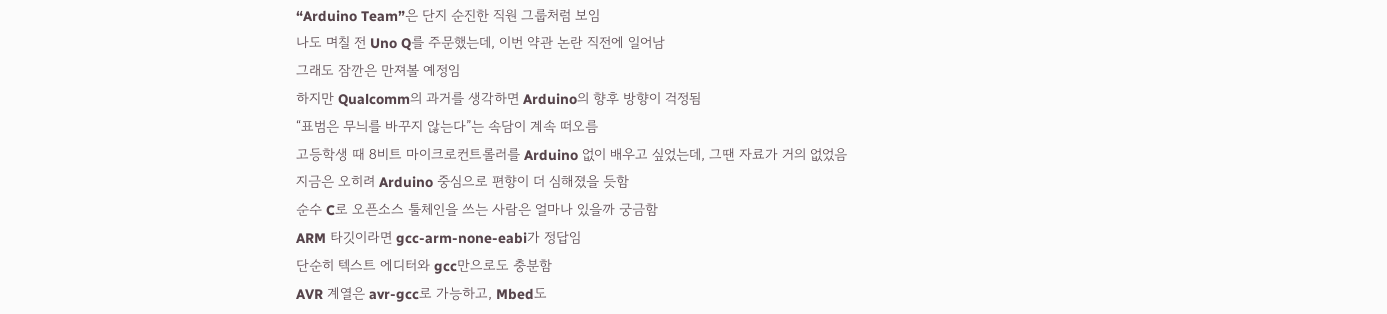“Arduino Team”은 단지 순진한 직원 그룹처럼 보임
나도 며칠 전 Uno Q를 주문했는데, 이번 약관 논란 직전에 일어남
그래도 잠깐은 만져볼 예정임
하지만 Qualcomm의 과거를 생각하면 Arduino의 향후 방향이 걱정됨
“표범은 무늬를 바꾸지 않는다”는 속담이 계속 떠오름
고등학생 때 8비트 마이크로컨트롤러를 Arduino 없이 배우고 싶었는데, 그땐 자료가 거의 없었음
지금은 오히려 Arduino 중심으로 편향이 더 심해졌을 듯함
순수 C로 오픈소스 툴체인을 쓰는 사람은 얼마나 있을까 궁금함
ARM 타깃이라면 gcc-arm-none-eabi가 정답임
단순히 텍스트 에디터와 gcc만으로도 충분함
AVR 계열은 avr-gcc로 가능하고, Mbed도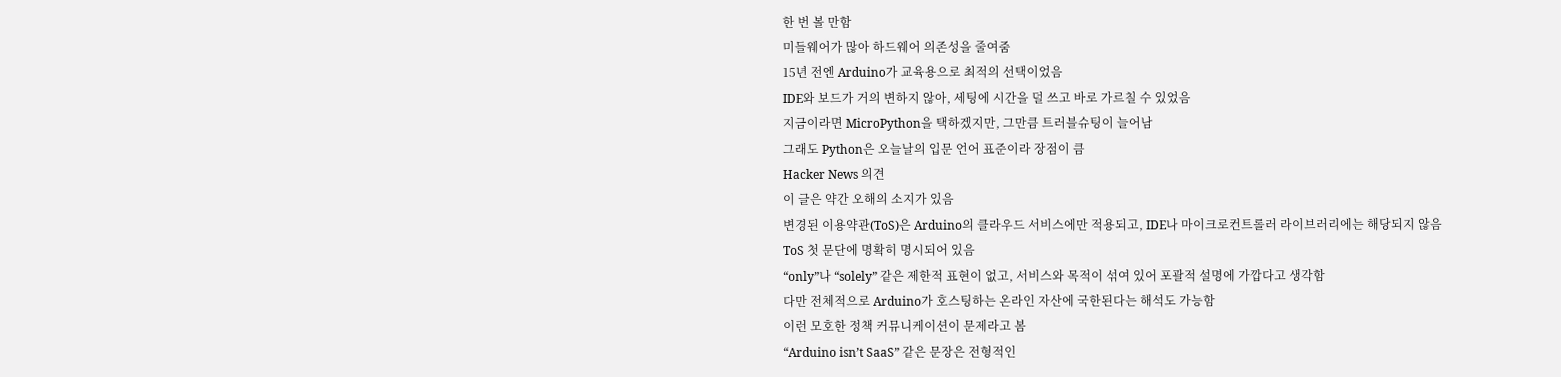한 번 볼 만함
미들웨어가 많아 하드웨어 의존성을 줄여줌
15년 전엔 Arduino가 교육용으로 최적의 선택이었음
IDE와 보드가 거의 변하지 않아, 세팅에 시간을 덜 쓰고 바로 가르칠 수 있었음
지금이라면 MicroPython을 택하겠지만, 그만큼 트러블슈팅이 늘어남
그래도 Python은 오늘날의 입문 언어 표준이라 장점이 큼
Hacker News 의견
이 글은 약간 오해의 소지가 있음
변경된 이용약관(ToS)은 Arduino의 클라우드 서비스에만 적용되고, IDE나 마이크로컨트롤러 라이브러리에는 해당되지 않음
ToS 첫 문단에 명확히 명시되어 있음
“only”나 “solely” 같은 제한적 표현이 없고, 서비스와 목적이 섞여 있어 포괄적 설명에 가깝다고 생각함
다만 전체적으로 Arduino가 호스팅하는 온라인 자산에 국한된다는 해석도 가능함
이런 모호한 정책 커뮤니케이션이 문제라고 봄
“Arduino isn’t SaaS” 같은 문장은 전형적인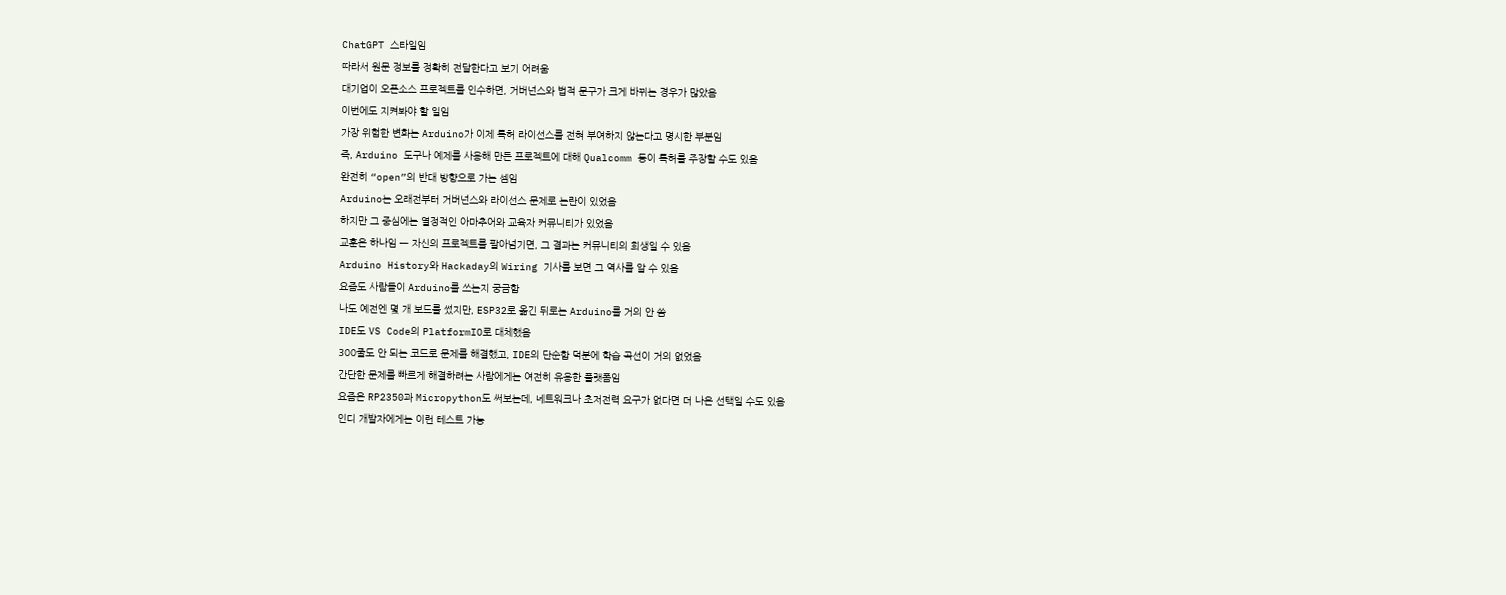ChatGPT 스타일임
따라서 원문 정보를 정확히 전달한다고 보기 어려움
대기업이 오픈소스 프로젝트를 인수하면, 거버넌스와 법적 문구가 크게 바뀌는 경우가 많았음
이번에도 지켜봐야 할 일임
가장 위험한 변화는 Arduino가 이제 특허 라이선스를 전혀 부여하지 않는다고 명시한 부분임
즉, Arduino 도구나 예제를 사용해 만든 프로젝트에 대해 Qualcomm 등이 특허를 주장할 수도 있음
완전히 “open”의 반대 방향으로 가는 셈임
Arduino는 오래전부터 거버넌스와 라이선스 문제로 논란이 있었음
하지만 그 중심에는 열정적인 아마추어와 교육자 커뮤니티가 있었음
교훈은 하나임 — 자신의 프로젝트를 팔아넘기면, 그 결과는 커뮤니티의 희생일 수 있음
Arduino History와 Hackaday의 Wiring 기사를 보면 그 역사를 알 수 있음
요즘도 사람들이 Arduino를 쓰는지 궁금함
나도 예전엔 몇 개 보드를 썼지만, ESP32로 옮긴 뒤로는 Arduino를 거의 안 씀
IDE도 VS Code의 PlatformIO로 대체했음
300줄도 안 되는 코드로 문제를 해결했고, IDE의 단순함 덕분에 학습 곡선이 거의 없었음
간단한 문제를 빠르게 해결하려는 사람에게는 여전히 유용한 플랫폼임
요즘은 RP2350과 Micropython도 써보는데, 네트워크나 초저전력 요구가 없다면 더 나은 선택일 수도 있음
인디 개발자에게는 이런 테스트 가능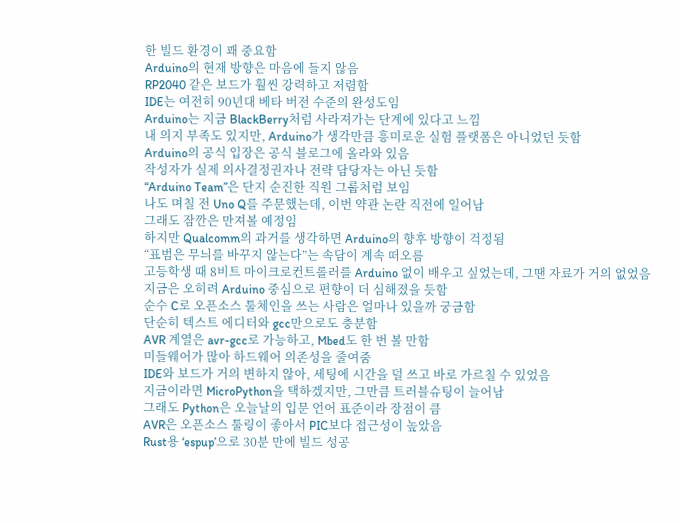한 빌드 환경이 꽤 중요함
Arduino의 현재 방향은 마음에 들지 않음
RP2040 같은 보드가 훨씬 강력하고 저렴함
IDE는 여전히 90년대 베타 버전 수준의 완성도임
Arduino는 지금 BlackBerry처럼 사라져가는 단계에 있다고 느낌
내 의지 부족도 있지만, Arduino가 생각만큼 흥미로운 실험 플랫폼은 아니었던 듯함
Arduino의 공식 입장은 공식 블로그에 올라와 있음
작성자가 실제 의사결정권자나 전략 담당자는 아닌 듯함
“Arduino Team”은 단지 순진한 직원 그룹처럼 보임
나도 며칠 전 Uno Q를 주문했는데, 이번 약관 논란 직전에 일어남
그래도 잠깐은 만져볼 예정임
하지만 Qualcomm의 과거를 생각하면 Arduino의 향후 방향이 걱정됨
“표범은 무늬를 바꾸지 않는다”는 속담이 계속 떠오름
고등학생 때 8비트 마이크로컨트롤러를 Arduino 없이 배우고 싶었는데, 그땐 자료가 거의 없었음
지금은 오히려 Arduino 중심으로 편향이 더 심해졌을 듯함
순수 C로 오픈소스 툴체인을 쓰는 사람은 얼마나 있을까 궁금함
단순히 텍스트 에디터와 gcc만으로도 충분함
AVR 계열은 avr-gcc로 가능하고, Mbed도 한 번 볼 만함
미들웨어가 많아 하드웨어 의존성을 줄여줌
IDE와 보드가 거의 변하지 않아, 세팅에 시간을 덜 쓰고 바로 가르칠 수 있었음
지금이라면 MicroPython을 택하겠지만, 그만큼 트러블슈팅이 늘어남
그래도 Python은 오늘날의 입문 언어 표준이라 장점이 큼
AVR은 오픈소스 툴링이 좋아서 PIC보다 접근성이 높았음
Rust용 ‘espup’으로 30분 만에 빌드 성공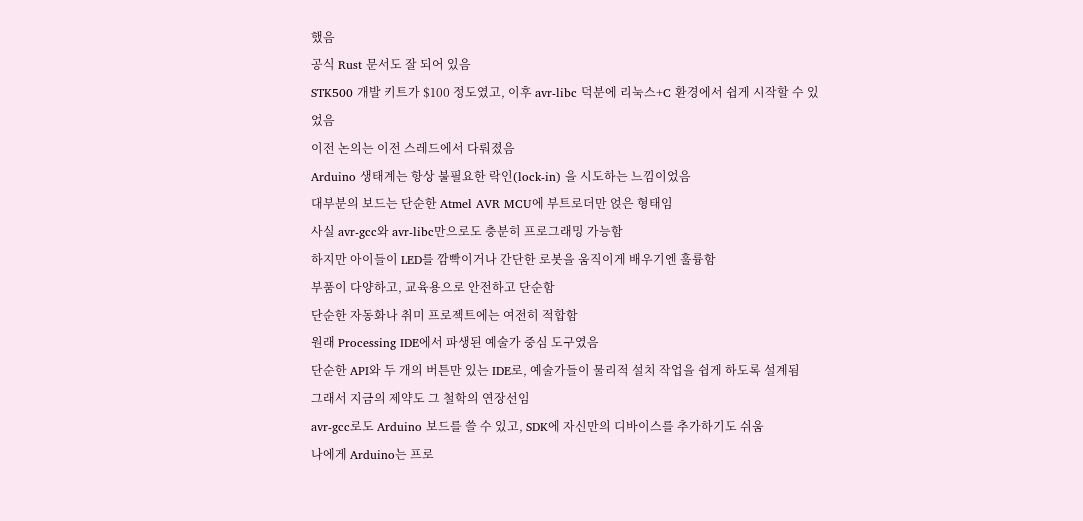했음
공식 Rust 문서도 잘 되어 있음
STK500 개발 키트가 $100 정도였고, 이후 avr-libc 덕분에 리눅스+C 환경에서 쉽게 시작할 수 있었음
이전 논의는 이전 스레드에서 다뤄졌음
Arduino 생태계는 항상 불필요한 락인(lock-in) 을 시도하는 느낌이었음
대부분의 보드는 단순한 Atmel AVR MCU에 부트로더만 얹은 형태임
사실 avr-gcc와 avr-libc만으로도 충분히 프로그래밍 가능함
하지만 아이들이 LED를 깜빡이거나 간단한 로봇을 움직이게 배우기엔 훌륭함
부품이 다양하고, 교육용으로 안전하고 단순함
단순한 자동화나 취미 프로젝트에는 여전히 적합함
원래 Processing IDE에서 파생된 예술가 중심 도구였음
단순한 API와 두 개의 버튼만 있는 IDE로, 예술가들이 물리적 설치 작업을 쉽게 하도록 설계됨
그래서 지금의 제약도 그 철학의 연장선임
avr-gcc로도 Arduino 보드를 쓸 수 있고, SDK에 자신만의 디바이스를 추가하기도 쉬움
나에게 Arduino는 프로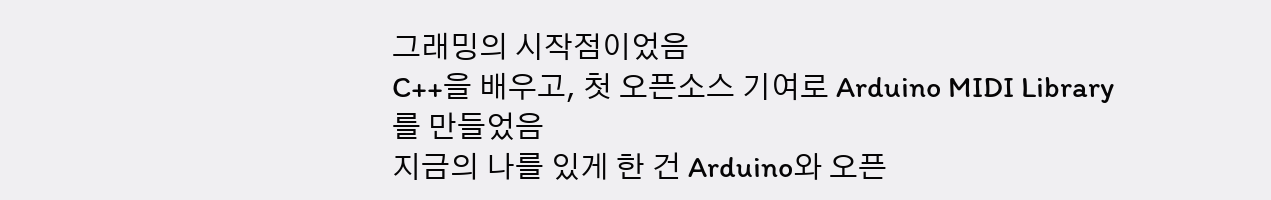그래밍의 시작점이었음
C++을 배우고, 첫 오픈소스 기여로 Arduino MIDI Library를 만들었음
지금의 나를 있게 한 건 Arduino와 오픈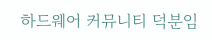하드웨어 커뮤니티 덕분임